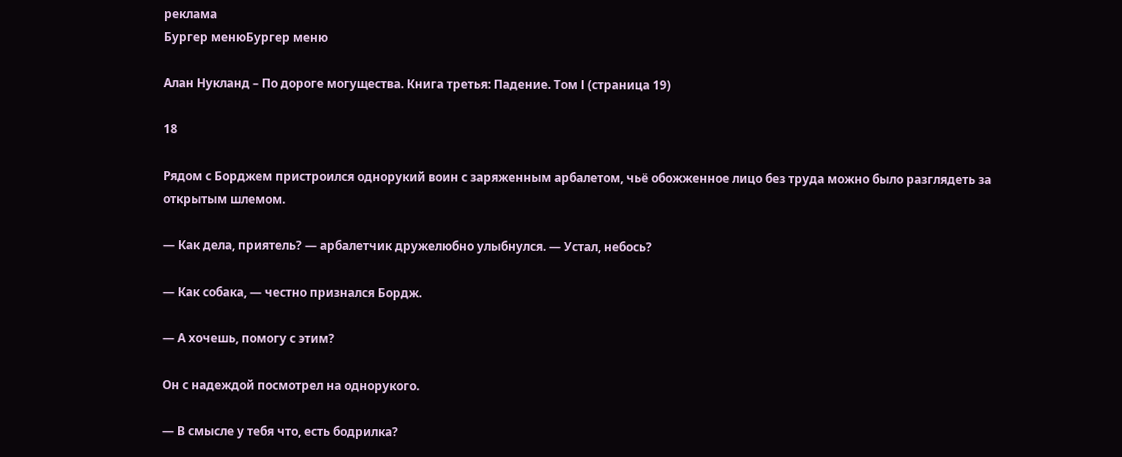реклама
Бургер менюБургер меню

Алан Нукланд – По дороге могущества. Книга третья: Падение. Том І (страница 19)

18

Рядом с Борджем пристроился однорукий воин с заряженным арбалетом, чьё обожженное лицо без труда можно было разглядеть за открытым шлемом.

— Как дела, приятель? — арбалетчик дружелюбно улыбнулся. — Устал, небось?

— Как собака, — честно признался Бордж.

— А хочешь, помогу с этим?

Он с надеждой посмотрел на однорукого.

— В смысле у тебя что, есть бодрилка?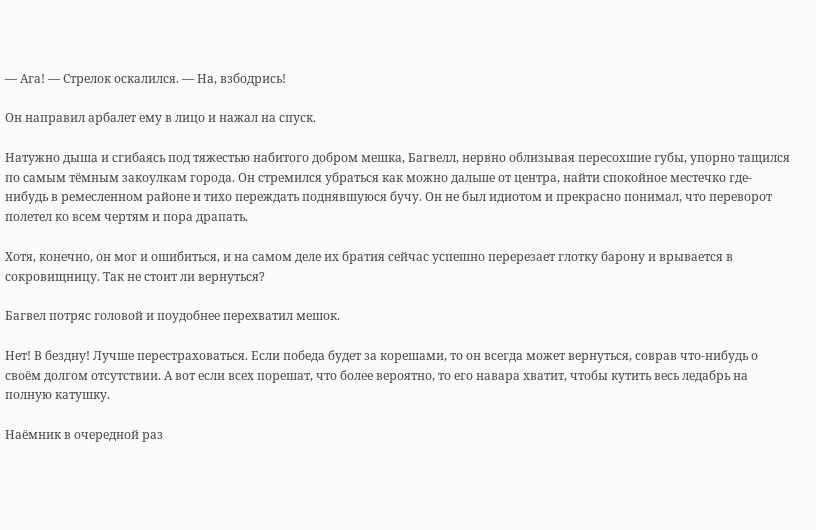— Ага! — Стрелок оскалился. — На, взбодрись!

Он направил арбалет ему в лицо и нажал на спуск.

Натужно дыша и сгибаясь под тяжестью набитого добром мешка, Багвелл, нервно облизывая пересохшие губы, упорно тащился по самым тёмным закоулкам города. Он стремился убраться как можно дальше от центра, найти спокойное местечко где-нибудь в ремесленном районе и тихо переждать поднявшуюся бучу. Он не был идиотом и прекрасно понимал, что переворот полетел ко всем чертям и пора драпать.

Хотя, конечно, он мог и ошибиться, и на самом деле их братия сейчас успешно перерезает глотку барону и врывается в сокровищницу. Так не стоит ли вернуться?

Багвел потряс головой и поудобнее перехватил мешок.

Нет! В бездну! Лучше перестраховаться. Если победа будет за корешами, то он всегда может вернуться, соврав что-нибудь о своём долгом отсутствии. А вот если всех порешат, что более вероятно, то его навара хватит, чтобы кутить весь ледабрь на полную катушку.

Наёмник в очередной раз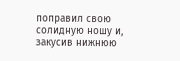поправил свою солидную ношу и, закусив нижнюю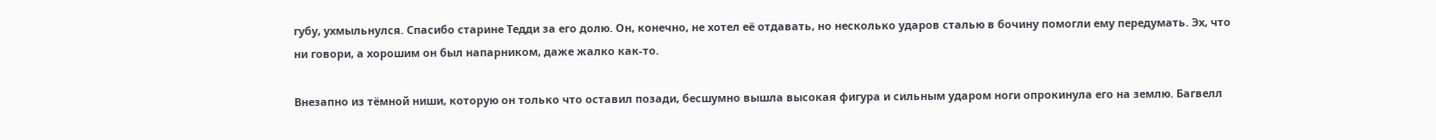губу, ухмыльнулся. Спасибо старине Тедди за его долю. Он, конечно, не хотел её отдавать, но несколько ударов сталью в бочину помогли ему передумать. Эх, что ни говори, а хорошим он был напарником, даже жалко как-то.

Внезапно из тёмной ниши, которую он только что оставил позади, бесшумно вышла высокая фигура и сильным ударом ноги опрокинула его на землю. Багвелл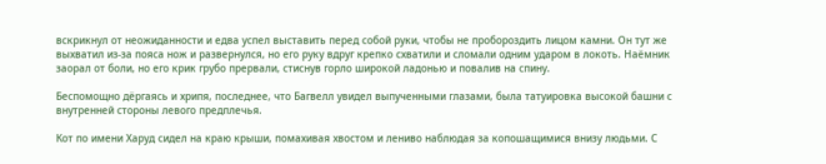вскрикнул от неожиданности и едва успел выставить перед собой руки, чтобы не пробороздить лицом камни. Он тут же выхватил из-за пояса нож и развернулся, но его руку вдруг крепко схватили и сломали одним ударом в локоть. Наёмник заорал от боли, но его крик грубо прервали, стиснув горло широкой ладонью и повалив на спину.

Беспомощно дёргаясь и хрипя, последнее, что Багвелл увидел выпученными глазами, была татуировка высокой башни с внутренней стороны левого предплечья.

Кот по имени Харуд сидел на краю крыши, помахивая хвостом и лениво наблюдая за копошащимися внизу людьми. С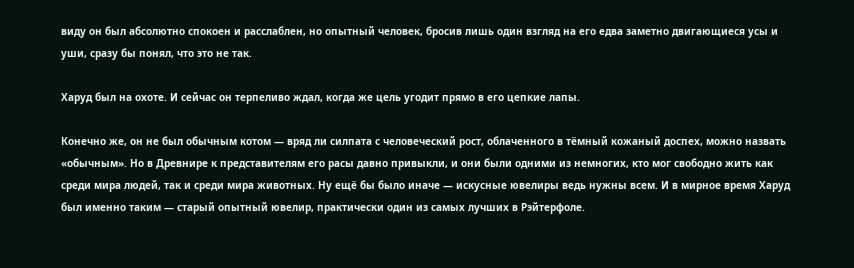виду он был абсолютно спокоен и расслаблен, но опытный человек, бросив лишь один взгляд на его едва заметно двигающиеся усы и уши, сразу бы понял, что это не так.

Харуд был на охоте. И сейчас он терпеливо ждал, когда же цель угодит прямо в его цепкие лапы.

Конечно же, он не был обычным котом — вряд ли силпата с человеческий рост, облаченного в тёмный кожаный доспех, можно назвать «обычным». Но в Древнире к представителям его расы давно привыкли, и они были одними из немногих, кто мог свободно жить как среди мира людей, так и среди мира животных. Ну ещё бы было иначе — искусные ювелиры ведь нужны всем. И в мирное время Харуд был именно таким — старый опытный ювелир, практически один из самых лучших в Рэйтерфоле.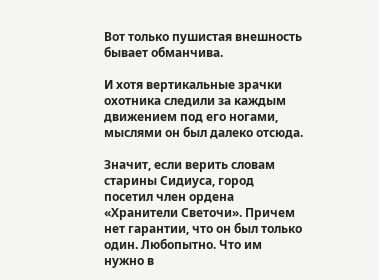Вот только пушистая внешность бывает обманчива.

И хотя вертикальные зрачки охотника следили за каждым движением под его ногами, мыслями он был далеко отсюда.

Значит, если верить словам старины Сидиуса, город посетил член ордена «Хранители Светочи». Причем нет гарантии, что он был только один. Любопытно. Что им нужно в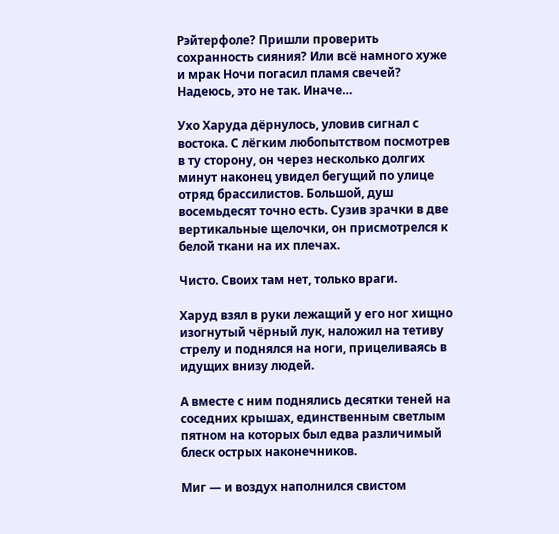Рэйтерфоле? Пришли проверить сохранность сияния? Или всё намного хуже и мрак Ночи погасил пламя свечей? Надеюсь, это не так. Иначе…

Ухо Харуда дёрнулось, уловив сигнал с востока. С лёгким любопытством посмотрев в ту сторону, он через несколько долгих минут наконец увидел бегущий по улице отряд брассилистов. Большой, душ восемьдесят точно есть. Сузив зрачки в две вертикальные щелочки, он присмотрелся к белой ткани на их плечах.

Чисто. Своих там нет, только враги.

Харуд взял в руки лежащий у его ног хищно изогнутый чёрный лук, наложил на тетиву стрелу и поднялся на ноги, прицеливаясь в идущих внизу людей.

А вместе с ним поднялись десятки теней на соседних крышах, единственным светлым пятном на которых был едва различимый блеск острых наконечников.

Миг — и воздух наполнился свистом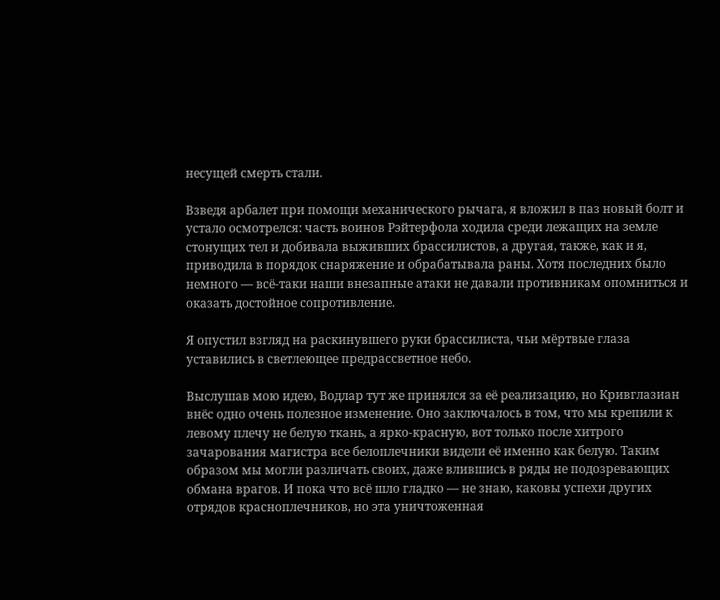несущей смерть стали.

Взведя арбалет при помощи механического рычага, я вложил в паз новый болт и устало осмотрелся: часть воинов Рэйтерфола ходила среди лежащих на земле стонущих тел и добивала выживших брассилистов, а другая, также, как и я, приводила в порядок снаряжение и обрабатывала раны. Хотя последних было немного — всё-таки наши внезапные атаки не давали противникам опомниться и оказать достойное сопротивление.

Я опустил взгляд на раскинувшего руки брассилиста, чьи мёртвые глаза уставились в светлеющее предрассветное небо.

Выслушав мою идею, Водлар тут же принялся за её реализацию, но Кривглазиан внёс одно очень полезное изменение. Оно заключалось в том, что мы крепили к левому плечу не белую ткань, а ярко-красную, вот только после хитрого зачарования магистра все белоплечники видели её именно как белую. Таким образом мы могли различать своих, даже влившись в ряды не подозревающих обмана врагов. И пока что всё шло гладко — не знаю, каковы успехи других отрядов красноплечников, но эта уничтоженная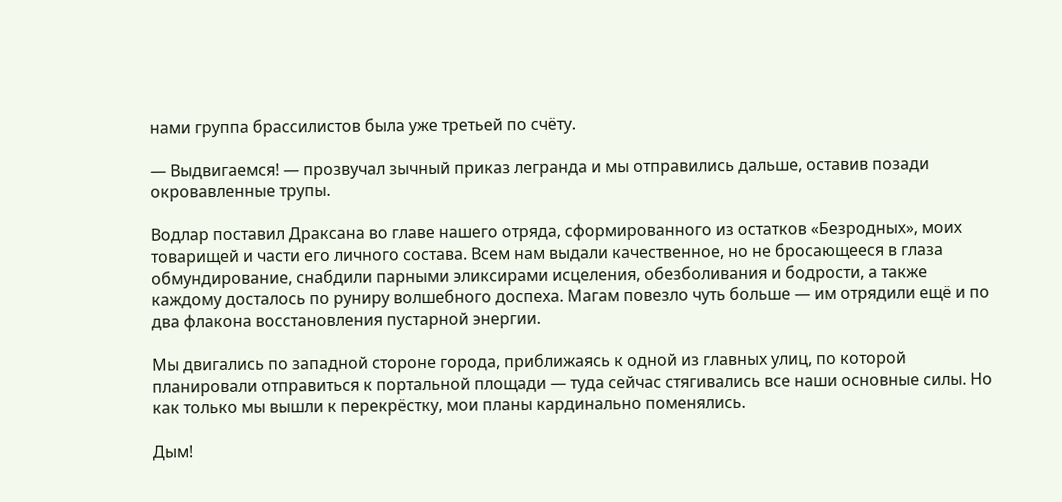нами группа брассилистов была уже третьей по счёту.

— Выдвигаемся! — прозвучал зычный приказ легранда и мы отправились дальше, оставив позади окровавленные трупы.

Водлар поставил Драксана во главе нашего отряда, сформированного из остатков «Безродных», моих товарищей и части его личного состава. Всем нам выдали качественное, но не бросающееся в глаза обмундирование, снабдили парными эликсирами исцеления, обезболивания и бодрости, а также каждому досталось по руниру волшебного доспеха. Магам повезло чуть больше — им отрядили ещё и по два флакона восстановления пустарной энергии.

Мы двигались по западной стороне города, приближаясь к одной из главных улиц, по которой планировали отправиться к портальной площади — туда сейчас стягивались все наши основные силы. Но как только мы вышли к перекрёстку, мои планы кардинально поменялись.

Дым!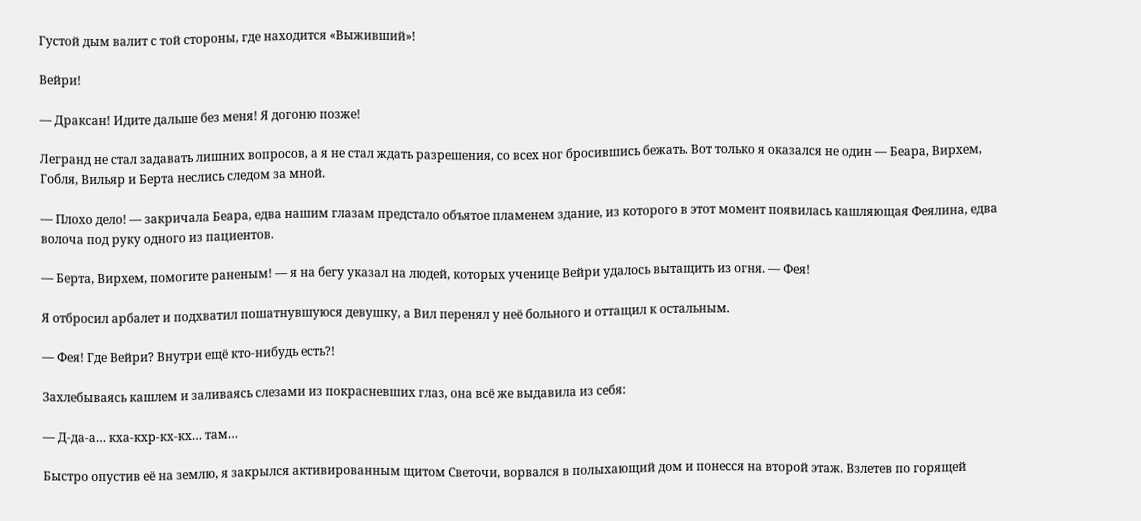Густой дым валит с той стороны, где находится «Выживший»!

Вейри!

— Драксан! Идите дальше без меня! Я догоню позже!

Легранд не стал задавать лишних вопросов, а я не стал ждать разрешения, со всех ног бросившись бежать. Вот только я оказался не один — Беара, Вирхем, Гобля, Вильяр и Берта неслись следом за мной.

— Плохо дело! — закричала Беара, едва нашим глазам предстало объятое пламенем здание, из которого в этот момент появилась кашляющая Феялина, едва волоча под руку одного из пациентов.

— Берта, Вирхем, помогите раненым! — я на бегу указал на людей, которых ученице Вейри удалось вытащить из огня. — Фея!

Я отбросил арбалет и подхватил пошатнувшуюся девушку, а Вил перенял у неё больного и оттащил к остальным.

— Фея! Где Вейри? Внутри ещё кто-нибудь есть?!

Захлебываясь кашлем и заливаясь слезами из покрасневших глаз, она всё же выдавила из себя:

— Д-да-а… кха-кхр-кх-кх… там…

Быстро опустив её на землю, я закрылся активированным щитом Светочи, ворвался в полыхающий дом и понесся на второй этаж. Взлетев по горящей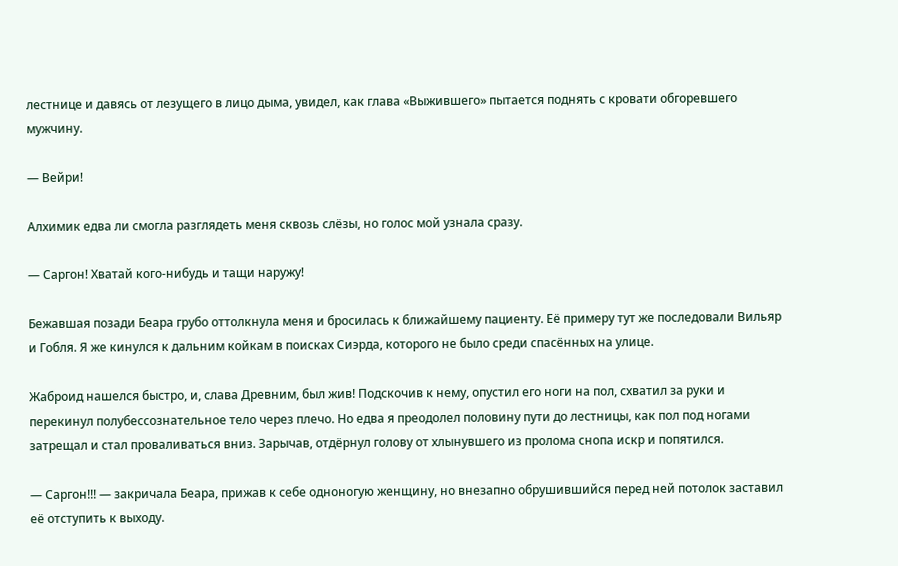лестнице и давясь от лезущего в лицо дыма, увидел, как глава «Выжившего» пытается поднять с кровати обгоревшего мужчину.

— Вейри!

Алхимик едва ли смогла разглядеть меня сквозь слёзы, но голос мой узнала сразу.

— Саргон! Хватай кого-нибудь и тащи наружу!

Бежавшая позади Беара грубо оттолкнула меня и бросилась к ближайшему пациенту. Её примеру тут же последовали Вильяр и Гобля. Я же кинулся к дальним койкам в поисках Сиэрда, которого не было среди спасённых на улице.

Жаброид нашелся быстро, и, слава Древним, был жив! Подскочив к нему, опустил его ноги на пол, схватил за руки и перекинул полубессознательное тело через плечо. Но едва я преодолел половину пути до лестницы, как пол под ногами затрещал и стал проваливаться вниз. Зарычав, отдёрнул голову от хлынувшего из пролома снопа искр и попятился.

— Саргон!!! — закричала Беара, прижав к себе одноногую женщину, но внезапно обрушившийся перед ней потолок заставил её отступить к выходу.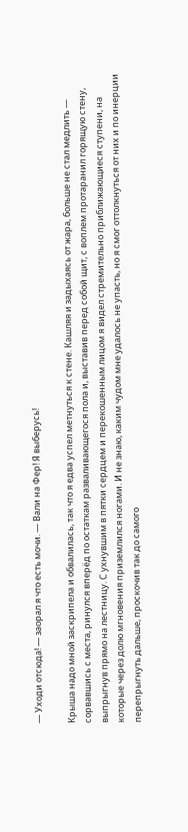— Уходи отсюда! — заорал я что есть мочи. — Вали на Фер! Я выберусь!

Крыша надо мной заскрипела и обвалилась, так что я едва успел метнуться к стене. Кашляя и задыхаясь от жара, больше не стал медлить — сорвавшись с места, ринулся вперёд по остаткам разваливающегося пола и, выставив перед собой щит, с воплем протаранил горящую стену, выпрыгнув прямо на лестницу. С ухнувшим в пятки сердцем и перекошенным лицом я видел стремительно приближающиеся ступени, на которые через долю мгновения приземлился ногами. И не знаю, каким чудом мне удалось не упасть, но я смог оттолкнуться от них и по инерции перепрыгнуть дальше, проскочив так до самого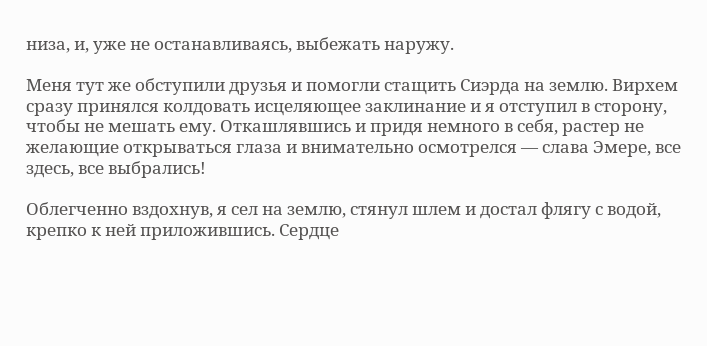низа, и, уже не останавливаясь, выбежать наружу.

Меня тут же обступили друзья и помогли стащить Сиэрда на землю. Вирхем сразу принялся колдовать исцеляющее заклинание и я отступил в сторону, чтобы не мешать ему. Откашлявшись и придя немного в себя, растер не желающие открываться глаза и внимательно осмотрелся — слава Эмере, все здесь, все выбрались!

Облегченно вздохнув, я сел на землю, стянул шлем и достал флягу с водой, крепко к ней приложившись. Сердце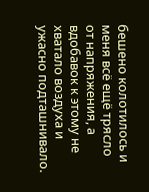бешено колотилось и меня всё ещё трясло от напряжения, а вдобавок к этому не хватало воздуха и ужасно подташнивало.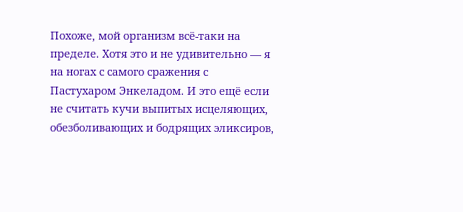Похоже, мой организм всё-таки на пределе. Хотя это и не удивительно — я на ногах с самого сражения с Пастухаром Энкеладом. И это ещё если не считать кучи выпитых исцеляющих, обезболивающих и бодрящих эликсиров,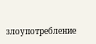злоупотребление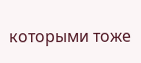которыми тоже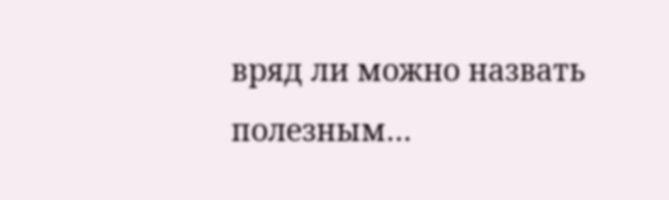вряд ли можно назвать полезным…